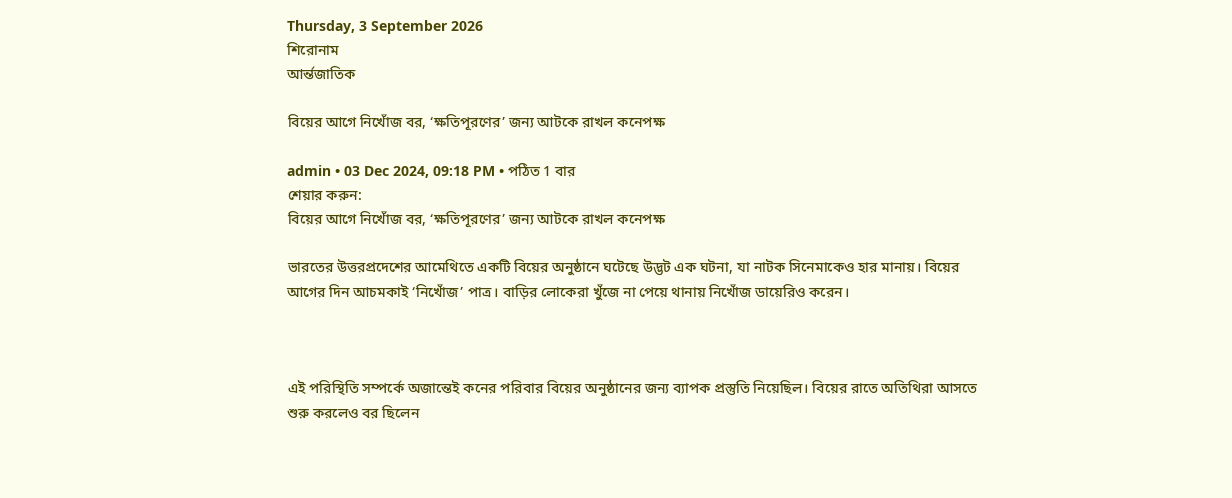Thursday, 3 September 2026
শিরোনাম
আর্ন্তজাতিক

বিয়ের আগে নিখোঁজ বর, ‘ক্ষতিপূরণের’ জন্য আটকে রাখল কনেপক্ষ

admin • 03 Dec 2024, 09:18 PM • পঠিত 1 বার
শেয়ার করুন:
বিয়ের আগে নিখোঁজ বর, ‘ক্ষতিপূরণের’ জন্য আটকে রাখল কনেপক্ষ

ভারতের উত্তরপ্রদেশের আমেথিতে একটি বিয়ের অনুষ্ঠানে ঘটেছে উদ্ভট এক ঘটনা, যা নাটক সিনেমাকেও হার মানায়। বিয়ের আগের দিন আচমকাই ‘নিখোঁজ’ পাত্র। বাড়ির লোকেরা খুঁজে না পেয়ে থানায় নিখোঁজ ডায়েরিও করেন।



এই পরিস্থিতি সম্পর্কে অজান্তেই কনের পরিবার বিয়ের অনুষ্ঠানের জন্য ব্যাপক প্রস্তুতি নিয়েছিল। বিয়ের রাতে অতিথিরা আসতে শুরু করলেও বর ছিলেন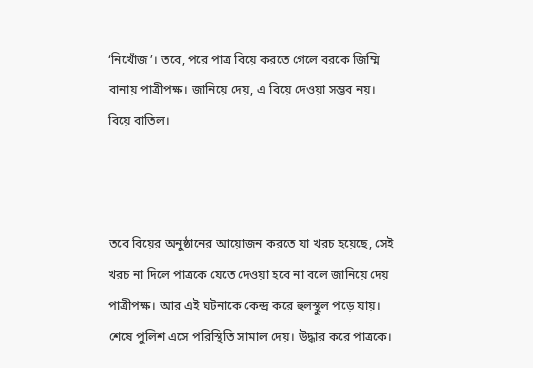‘নিখোঁজ’। তবে, পরে পাত্র বিয়ে করতে গেলে বরকে জিম্মি বানায় পাত্রীপক্ষ। জানিয়ে দেয়, এ বিয়ে দেওয়া সম্ভব নয়। বিয়ে বাতিল।



তবে বিয়ের অনুষ্ঠানের আয়োজন করতে যা খরচ হয়েছে, সেই খরচ না দিলে পাত্রকে যেতে দেওয়া হবে না বলে জানিয়ে দেয় পাত্রীপক্ষ। আর এই ঘটনাকে কেন্দ্র করে হুলস্থুল পড়ে যায়। শেষে পুলিশ এসে পরিস্থিতি সামাল দেয়। উদ্ধার করে পাত্রকে।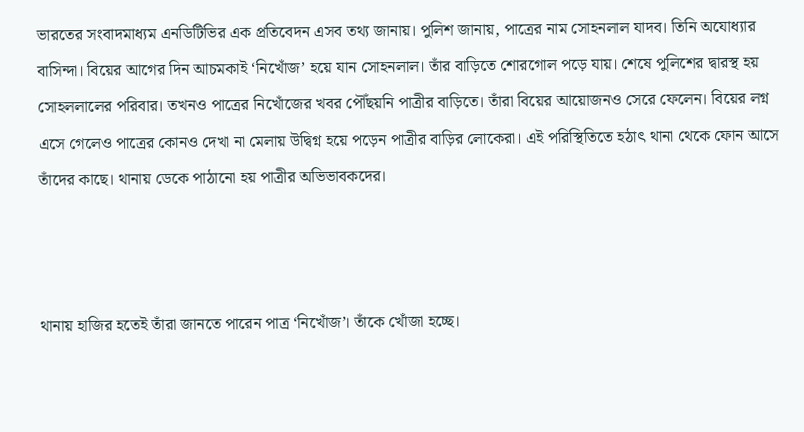ভারতের সংবাদমাধ্যম এনডিটিভির এক প্রতিবেদন এসব তথ্য জানায়। পুলিশ জানায়, পাত্রের নাম সোহনলাল যাদব। তিনি অযোধ্যার বাসিন্দা। বিয়ের আগের দিন আচমকাই ‘নিখোঁজ’ হয়ে যান সোহনলাল। তাঁর বাড়িতে শোরগোল পড়ে যায়। শেষে পুলিশের দ্বারস্থ হয় সোহললালের পরিবার। তখনও পাত্রের নিখোঁজের খবর পৌঁছয়নি পাত্রীর বাড়িতে। তাঁরা বিয়ের আয়োজনও সেরে ফেলেন। বিয়ের লগ্ন এসে গেলেও পাত্রের কোনও দেখা না মেলায় উদ্বিগ্ন হয়ে পড়েন পাত্রীর বাড়ির লোকেরা। এই পরিস্থিতিতে হঠাৎ থানা থেকে ফোন আসে তাঁদের কাছে। থানায় ডেকে পাঠানো হয় পাত্রীর অভিভাবকদের।



থানায় হাজির হতেই তাঁরা জানতে পারেন পাত্র ‘নিখোঁজ’। তাঁকে খোঁজা হচ্ছে।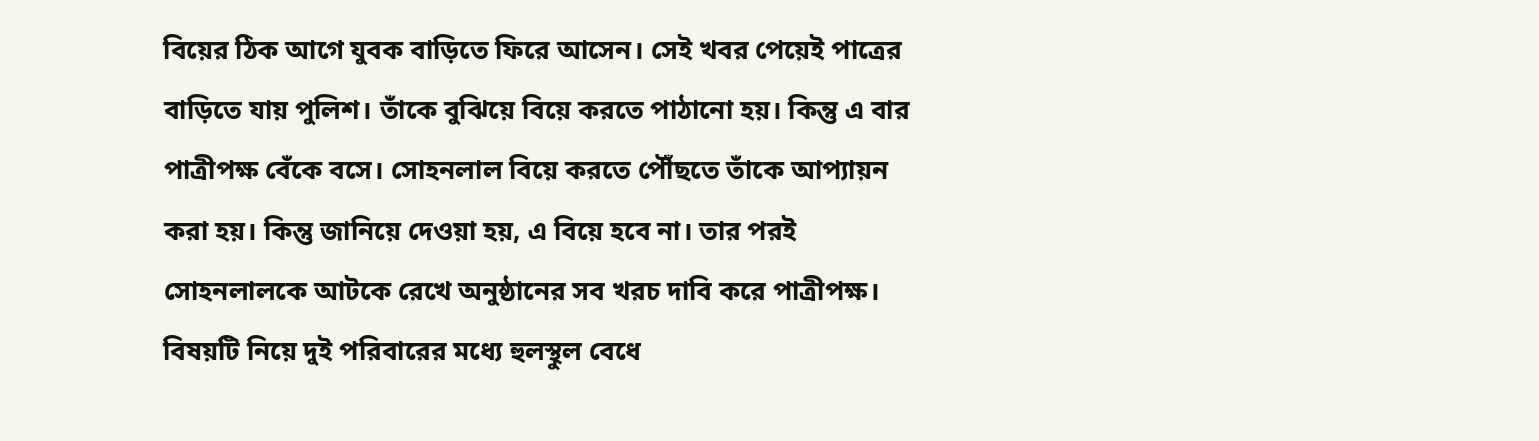বিয়ের ঠিক আগে যুবক বাড়িতে ফিরে আসেন। সেই খবর পেয়েই পাত্রের বাড়িতে যায় পুলিশ। তাঁকে বুঝিয়ে বিয়ে করতে পাঠানো হয়। কিন্তু এ বার পাত্রীপক্ষ বেঁকে বসে। সোহনলাল বিয়ে করতে পৌঁছতে তাঁকে আপ্যায়ন করা হয়। কিন্তু জানিয়ে দেওয়া হয়, এ বিয়ে হবে না। তার পরই সোহনলালকে আটকে রেখে অনুষ্ঠানের সব খরচ দাবি করে পাত্রীপক্ষ। বিষয়টি নিয়ে দুই পরিবারের মধ্যে হুলস্থুল বেধে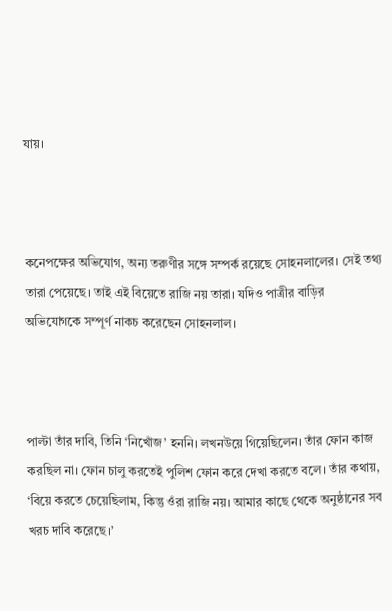যায়।



কনেপক্ষের অভিযোগ, অন্য তরুণীর সঙ্গে সম্পর্ক রয়েছে সোহনলালের। সেই তথ্য তারা পেয়েছে। তাই এই বিয়েতে রাজি নয় তারা। যদিও পাত্রীর বাড়ির অভিযোগকে সম্পূর্ণ নাকচ করেছেন সোহনলাল।



পাল্টা তাঁর দাবি, তিনি ‘নিখোঁজ’ হননি। লখনউয়ে গিয়েছিলেন। তাঁর ফোন কাজ করছিল না। ফোন চালু করতেই পুলিশ ফোন করে দেখা করতে বলে। তাঁর কথায়, ‘বিয়ে করতে চেয়েছিলাম, কিন্তু ওঁরা রাজি নয়। আমার কাছে থেকে অনুষ্ঠানের সব খরচ দাবি করেছে।’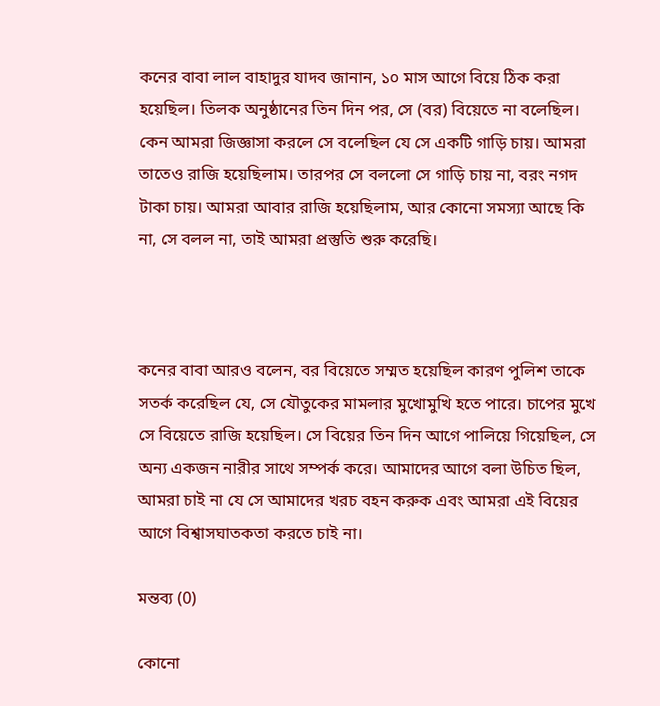কনের বাবা লাল বাহাদুর যাদব জানান, ১০ মাস আগে বিয়ে ঠিক করা হয়েছিল। তিলক অনুষ্ঠানের তিন দিন পর, সে (বর) বিয়েতে না বলেছিল। কেন আমরা জিজ্ঞাসা করলে সে বলেছিল যে সে একটি গাড়ি চায়। আমরা তাতেও রাজি হয়েছিলাম। তারপর সে বললো সে গাড়ি চায় না, বরং নগদ টাকা চায়। আমরা আবার রাজি হয়েছিলাম, আর কোনো সমস্যা আছে কি না, সে বলল না, তাই আমরা প্রস্তুতি শুরু করেছি।



কনের বাবা আরও বলেন, বর বিয়েতে সম্মত হয়েছিল কারণ পুলিশ তাকে সতর্ক করেছিল যে, সে যৌতুকের মামলার মুখোমুখি হতে পারে। চাপের মুখে সে বিয়েতে রাজি হয়েছিল। সে বিয়ের তিন দিন আগে পালিয়ে গিয়েছিল, সে অন্য একজন নারীর সাথে সম্পর্ক করে। আমাদের আগে বলা উচিত ছিল, আমরা চাই না যে সে আমাদের খরচ বহন করুক এবং আমরা এই বিয়ের আগে বিশ্বাসঘাতকতা করতে চাই না।

মন্তব্য (0)

কোনো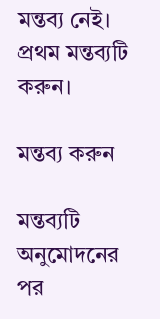মন্তব্য নেই। প্রথম মন্তব্যটি করুন।

মন্তব্য করুন

মন্তব্যটি অনুমোদনের পর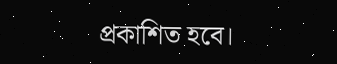প্রকাশিত হবে।